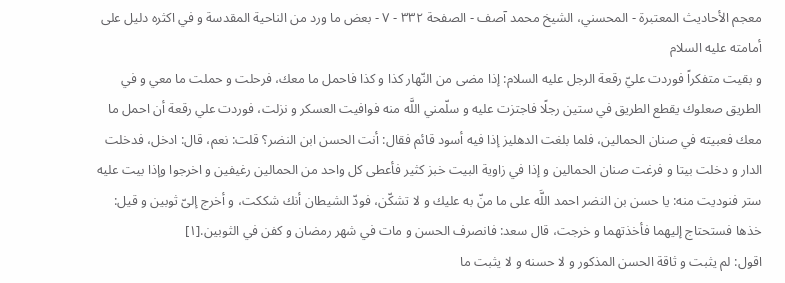معجم الأحاديث المعتبرة - المحسني، الشيخ محمد آصف - الصفحة ٣٣٢ - ٧ - بعض ما ورد من الناحية المقدسة و في اكثره دليل على أمامته عليه السلام
و بقيت متفكراً فوردت عليّ رقعة الرجل عليه السلام: إذا مضى من النّهار كذا و كذا فاحمل ما معك، فرحلت و حملت ما معي و في الطريق صعلوك يقطع الطريق في ستين رجلًا فاجتزت عليه و سلّمني اللَّه منه فوافيت العسكر و نزلت، فوردت علي رقعة أن احمل ما معك فعبيته في صنان الحمالين، فلما بلغت الدهليز إذا فيه أسود قائم فقال: أنت الحسن ابن النضر؟ قلت: نعم، قال: ادخل، فدخلت الدار و دخلت بيتا و فرغت صنان الحمالين و إذا في زاوية البيت خبز كثير فأعطى كل واحد من الحمالين رغيفين و اخرجوا وإذا بيت عليه ستر فنوديت منه: يا حسن بن النضر احمد اللَّه على ما منّ به عليك و لا تشكّن، فودّ الشيطان أنك شككت، و أخرج إلىّ ثوبين و قيل: خذها فستحتاج إليهما فأخذتهما و خرجت، قال سعد: فانصرف الحسن و مات في شهر رمضان و كفن في الثوبين.[١]
اقول: لم يثبت و ثاقة الحسن المذكور و لا حسنه و لا يثبت ما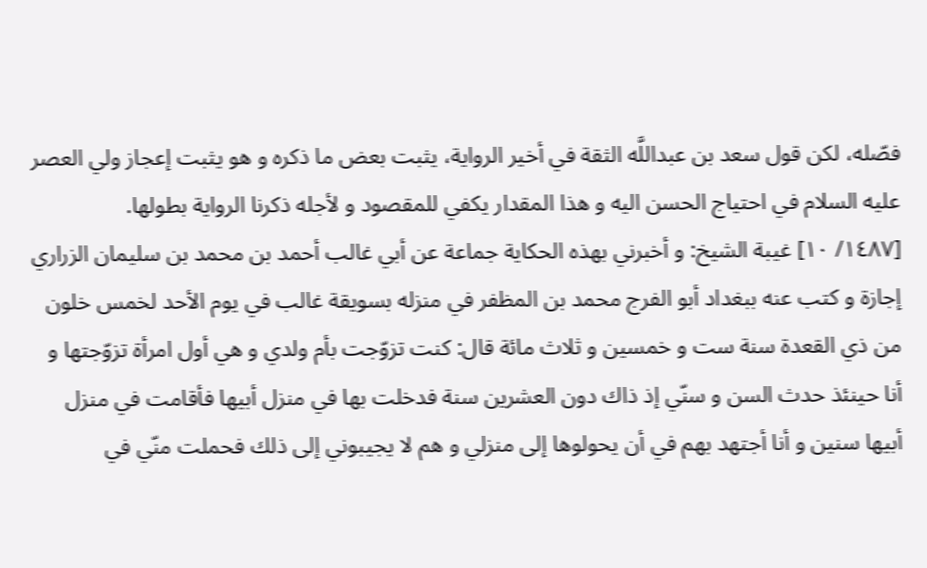فصّله، لكن قول سعد بن عبداللَّه الثقة في أخير الرواية، يثبت بعض ما ذكره و هو يثبت إعجاز ولي العصر عليه السلام في احتياج الحسن اليه و هذا المقدار يكفي للمقصود و لأجله ذكرنا الرواية بطولها.
[١٤٨٧/ ١٠] غيبة الشيخ: و أخبرني بهذه الحكاية جماعة عن أبي غالب أحمد بن محمد بن سليمان الزراري إجازة و كتب عنه ببغداد أبو الفرج محمد بن المظفر في منزله بسويقة غالب في يوم الأحد لخمس خلون من ذي القعدة سنة ست و خمسين و ثلاث مائة قال: كنت تزوّجت بأم ولدي و هي أول امرأة تزوّجتها و أنا حينئذ حدث السن و سنّي إذ ذاك دون العشرين سنة فدخلت بها في منزل أبيها فأقامت في منزل أبيها سنين و أنا أجتهد بهم في أن يحولوها إلى منزلي و هم لا يجيبوني إلى ذلك فحملت منّي في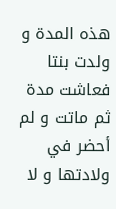هذه المدة و ولدت بنتا فعاشت مدة ثم ماتت و لم أحضر في ولادتها و لا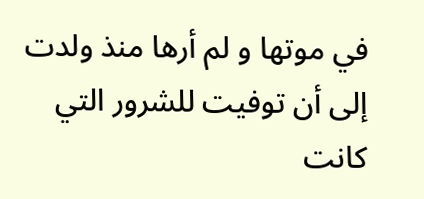في موتها و لم أرها منذ ولدت إلى أن توفيت للشرور التي كانت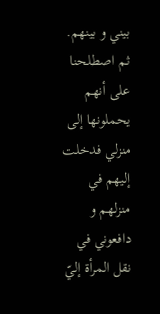بيني و بينهم. ثم اصطلحنا على أنهم يحملونها إلى منزلي فدخلت إليهم في منزلهم و دافعوني في نقل المرأة إليّ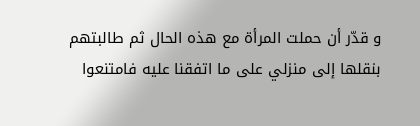و قدّر أن حملت المرأة مع هذه الحال ثم طالبتهم بنقلها إلى منزلي على ما اتفقنا عليه فامتنعوا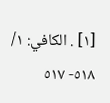[١] . الكافي: ١/ ٥١٨- ٥١٧